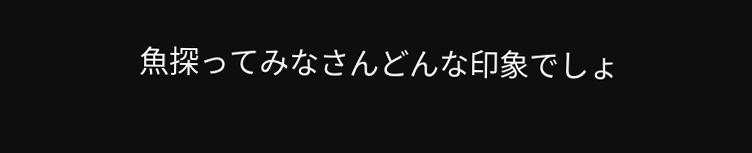魚探ってみなさんどんな印象でしょ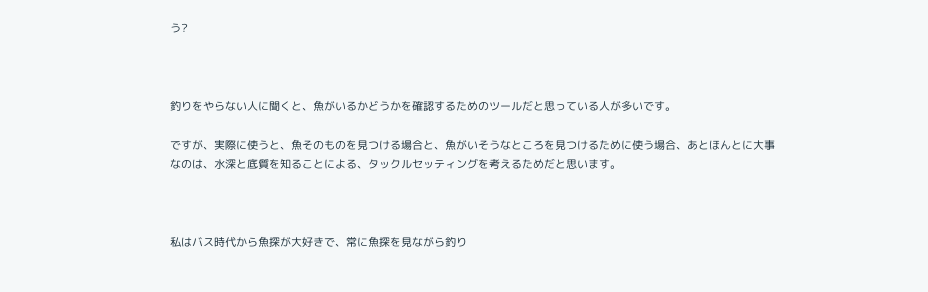う?



釣りをやらない人に聞くと、魚がいるかどうかを確認するためのツールだと思っている人が多いです。

ですが、実際に使うと、魚そのものを見つける場合と、魚がいそうなところを見つけるために使う場合、あとほんとに大事なのは、水深と底質を知ることによる、タックルセッティングを考えるためだと思います。



私はバス時代から魚探が大好きで、常に魚探を見ながら釣り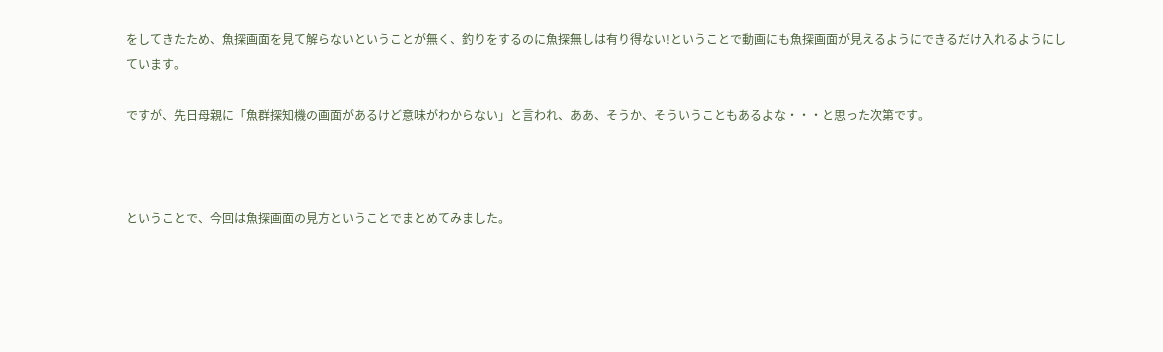をしてきたため、魚探画面を見て解らないということが無く、釣りをするのに魚探無しは有り得ない!ということで動画にも魚探画面が見えるようにできるだけ入れるようにしています。

ですが、先日母親に「魚群探知機の画面があるけど意味がわからない」と言われ、ああ、そうか、そういうこともあるよな・・・と思った次第です。



ということで、今回は魚探画面の見方ということでまとめてみました。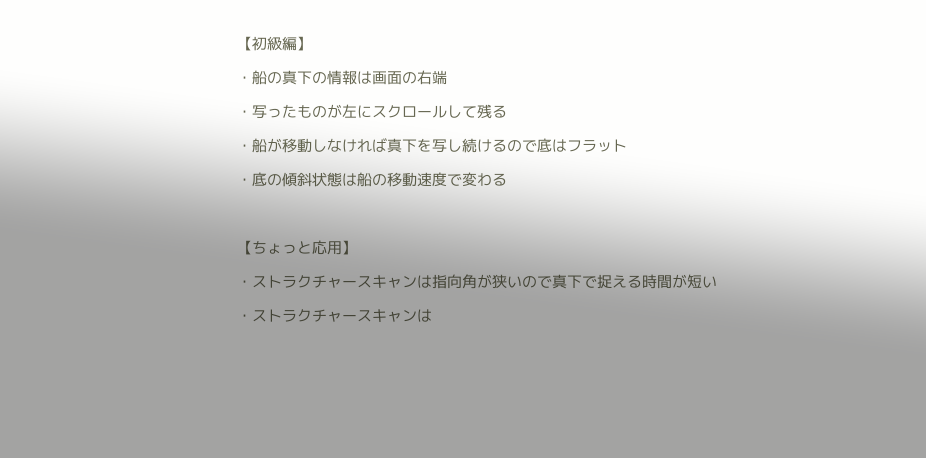【初級編】

・船の真下の情報は画面の右端

・写ったものが左にスクロールして残る

・船が移動しなければ真下を写し続けるので底はフラット

・底の傾斜状態は船の移動速度で変わる



【ちょっと応用】

・ストラクチャースキャンは指向角が狭いので真下で捉える時間が短い

・ストラクチャースキャンは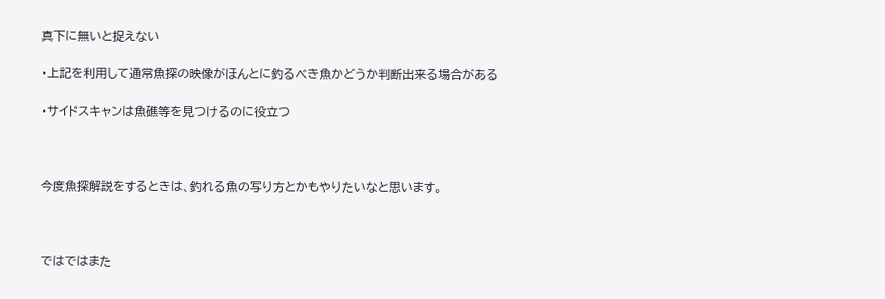真下に無いと捉えない

・上記を利用して通常魚探の映像がほんとに釣るべき魚かどうか判断出来る場合がある

・サイドスキャンは魚礁等を見つけるのに役立つ



今度魚探解説をするときは、釣れる魚の写り方とかもやりたいなと思います。



ではではまた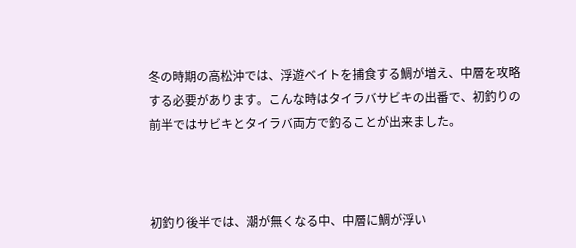冬の時期の高松沖では、浮遊ベイトを捕食する鯛が増え、中層を攻略する必要があります。こんな時はタイラバサビキの出番で、初釣りの前半ではサビキとタイラバ両方で釣ることが出来ました。



初釣り後半では、潮が無くなる中、中層に鯛が浮い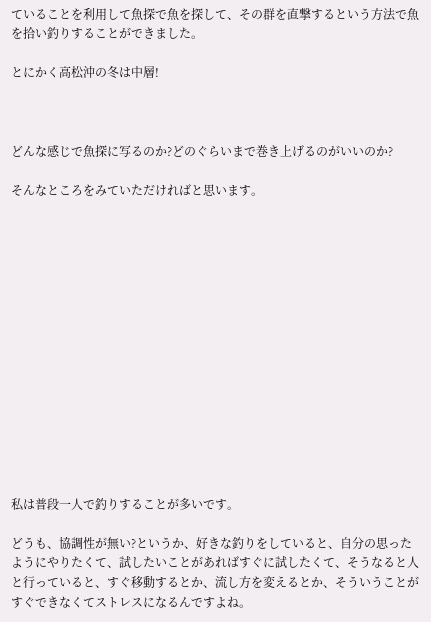ていることを利用して魚探で魚を探して、その群を直撃するという方法で魚を拾い釣りすることができました。

とにかく高松沖の冬は中層!



どんな感じで魚探に写るのか?どのぐらいまで巻き上げるのがいいのか?

そんなところをみていただければと思います。















私は普段一人で釣りすることが多いです。

どうも、協調性が無い?というか、好きな釣りをしていると、自分の思ったようにやりたくて、試したいことがあればすぐに試したくて、そうなると人と行っていると、すぐ移動するとか、流し方を変えるとか、そういうことがすぐできなくてストレスになるんですよね。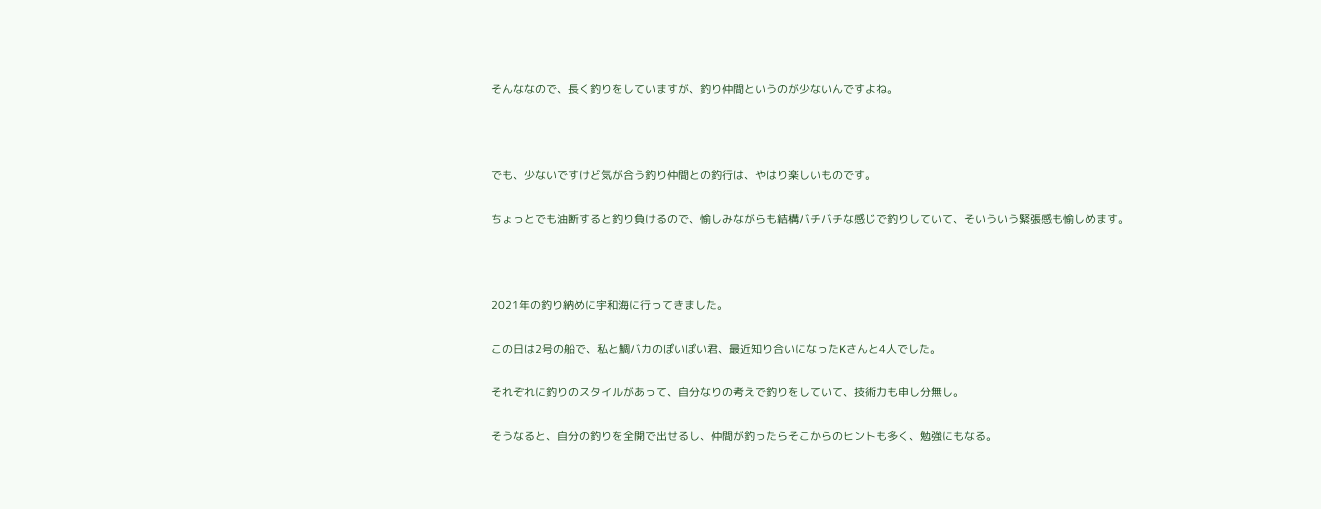そんななので、長く釣りをしていますが、釣り仲間というのが少ないんですよね。



でも、少ないですけど気が合う釣り仲間との釣行は、やはり楽しいものです。

ちょっとでも油断すると釣り負けるので、愉しみながらも結構バチバチな感じで釣りしていて、そいういう緊張感も愉しめます。



2021年の釣り納めに宇和海に行ってきました。

この日は2号の船で、私と鯛バカのぽいぽい君、最近知り合いになったKさんと4人でした。

それぞれに釣りのスタイルがあって、自分なりの考えで釣りをしていて、技術力も申し分無し。

そうなると、自分の釣りを全開で出せるし、仲間が釣ったらそこからのヒントも多く、勉強にもなる。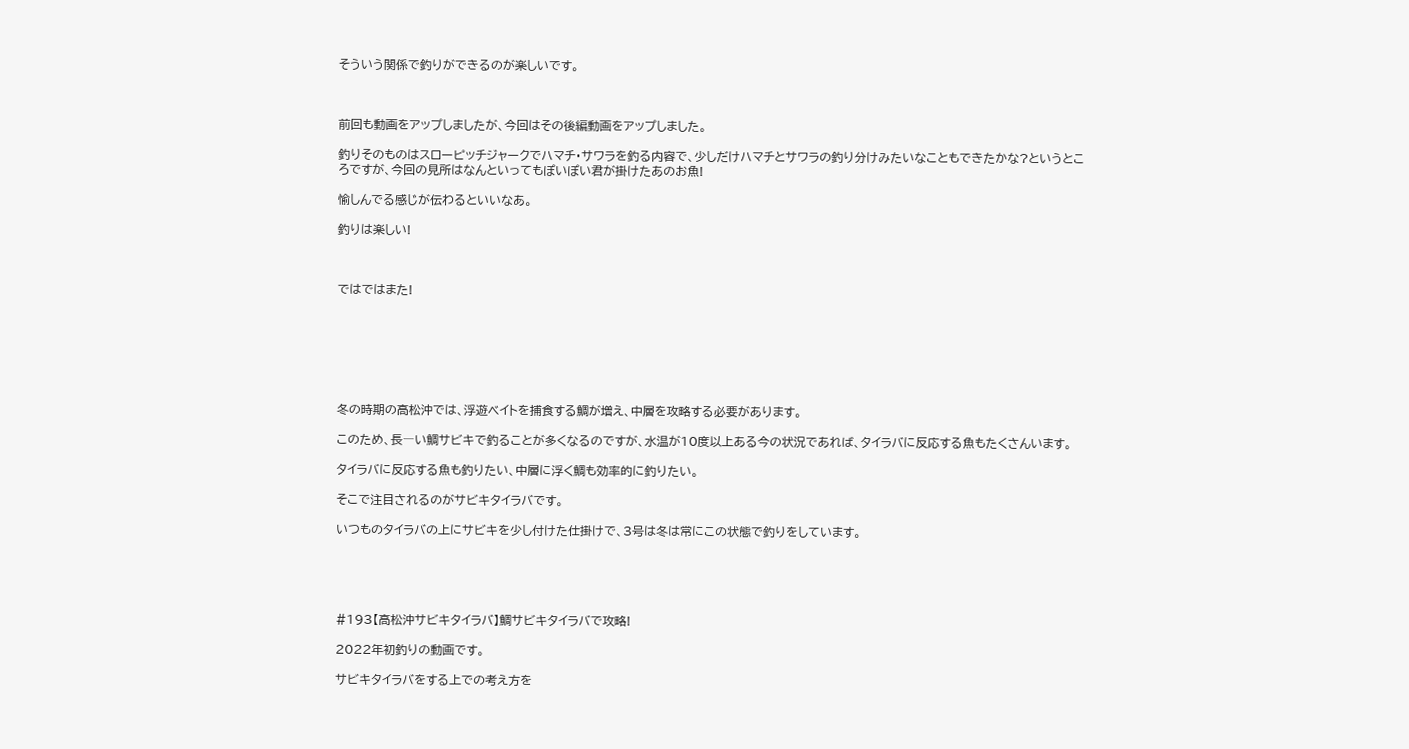そういう関係で釣りができるのが楽しいです。



前回も動画をアップしましたが、今回はその後編動画をアップしました。

釣りそのものはスローピッチジャークでハマチ・サワラを釣る内容で、少しだけハマチとサワラの釣り分けみたいなこともできたかな?というところですが、今回の見所はなんといってもぽいぽい君が掛けたあのお魚!

愉しんでる感じが伝わるといいなあ。

釣りは楽しい!



ではではまた!







冬の時期の高松沖では、浮遊ベイトを捕食する鯛が増え、中層を攻略する必要があります。

このため、長―い鯛サビキで釣ることが多くなるのですが、水温が10度以上ある今の状況であれば、タイラバに反応する魚もたくさんいます。

タイラバに反応する魚も釣りたい、中層に浮く鯛も効率的に釣りたい。

そこで注目されるのがサビキタイラバです。

いつものタイラバの上にサビキを少し付けた仕掛けで、3号は冬は常にこの状態で釣りをしています。





#193【高松沖サビキタイラバ】鯛サビキタイラバで攻略!

2022年初釣りの動画です。

サビキタイラバをする上での考え方を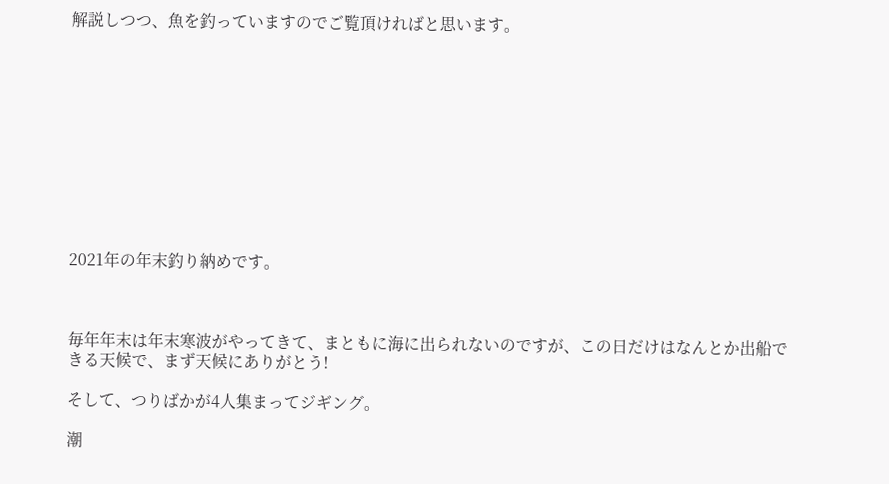解説しつつ、魚を釣っていますのでご覧頂ければと思います。











2021年の年末釣り納めです。



毎年年末は年末寒波がやってきて、まともに海に出られないのですが、この日だけはなんとか出船できる天候で、まず天候にありがとう!

そして、つりばかが4人集まってジギング。

潮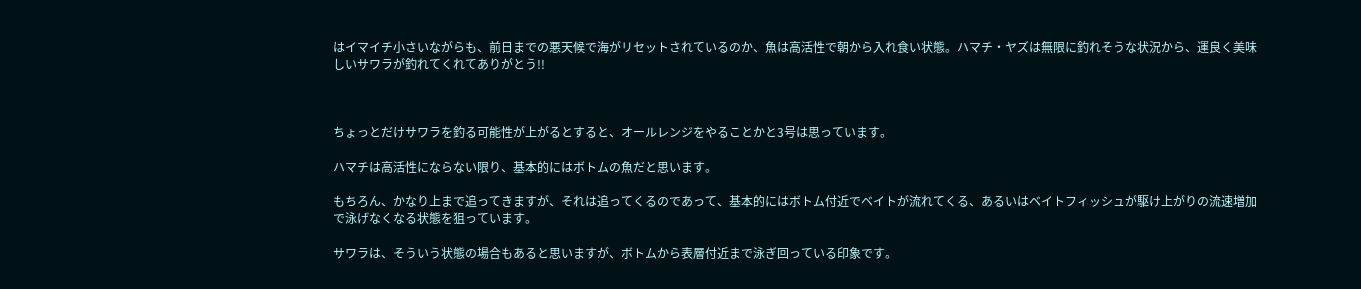はイマイチ小さいながらも、前日までの悪天候で海がリセットされているのか、魚は高活性で朝から入れ食い状態。ハマチ・ヤズは無限に釣れそうな状況から、運良く美味しいサワラが釣れてくれてありがとう!!



ちょっとだけサワラを釣る可能性が上がるとすると、オールレンジをやることかと3号は思っています。

ハマチは高活性にならない限り、基本的にはボトムの魚だと思います。

もちろん、かなり上まで追ってきますが、それは追ってくるのであって、基本的にはボトム付近でベイトが流れてくる、あるいはベイトフィッシュが駆け上がりの流速増加で泳げなくなる状態を狙っています。

サワラは、そういう状態の場合もあると思いますが、ボトムから表層付近まで泳ぎ回っている印象です。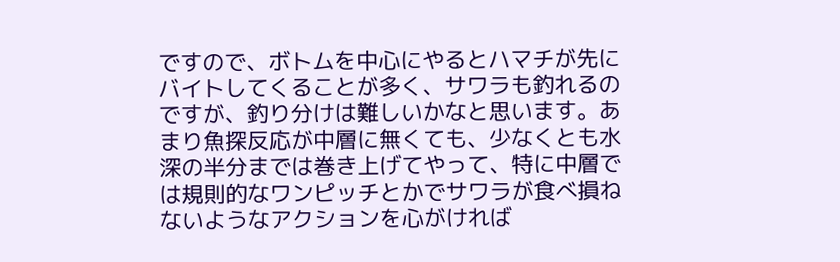ですので、ボトムを中心にやるとハマチが先にバイトしてくることが多く、サワラも釣れるのですが、釣り分けは難しいかなと思います。あまり魚探反応が中層に無くても、少なくとも水深の半分までは巻き上げてやって、特に中層では規則的なワンピッチとかでサワラが食べ損ねないようなアクションを心がければ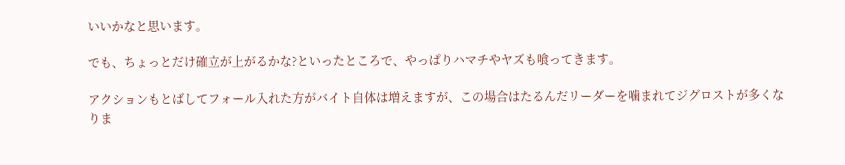いいかなと思います。

でも、ちょっとだけ確立が上がるかな?といったところで、やっぱりハマチやヤズも喰ってきます。

アクションもとばしてフォール入れた方がバイト自体は増えますが、この場合はたるんだリーダーを噛まれてジグロストが多くなりま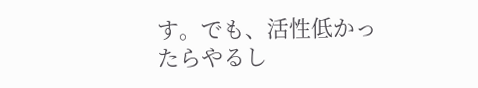す。でも、活性低かったらやるし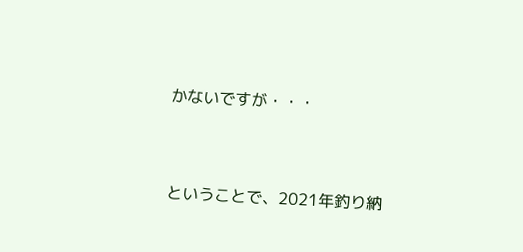かないですが・・・



ということで、2021年釣り納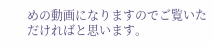めの動画になりますのでご覧いただければと思います。